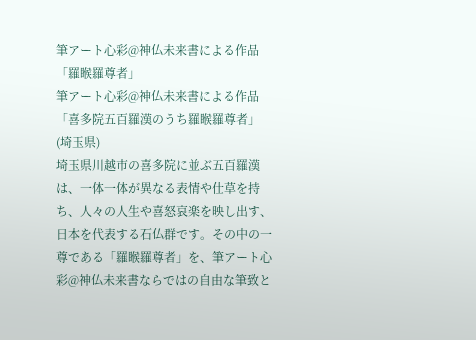筆アート心彩@神仏未来書による作品「羅睺羅尊者」
筆アート心彩@神仏未来書による作品「喜多院五百羅漢のうち羅睺羅尊者」(埼玉県)
埼玉県川越市の喜多院に並ぶ五百羅漢は、一体一体が異なる表情や仕草を持ち、人々の人生や喜怒哀楽を映し出す、日本を代表する石仏群です。その中の一尊である「羅睺羅尊者」を、筆アート心彩@神仏未来書ならではの自由な筆致と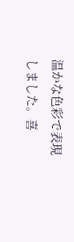温かな色彩で表現しました。喜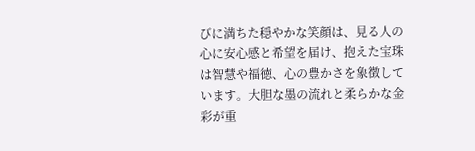びに満ちた穏やかな笑顔は、見る人の心に安心感と希望を届け、抱えた宝珠は智慧や福徳、心の豊かさを象徴しています。大胆な墨の流れと柔らかな金彩が重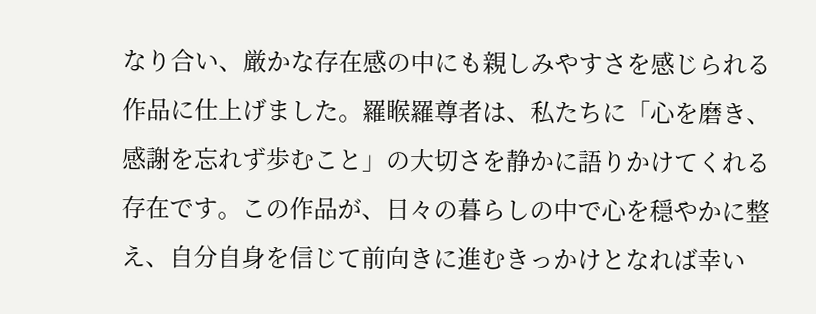なり合い、厳かな存在感の中にも親しみやすさを感じられる作品に仕上げました。羅睺羅尊者は、私たちに「心を磨き、感謝を忘れず歩むこと」の大切さを静かに語りかけてくれる存在です。この作品が、日々の暮らしの中で心を穏やかに整え、自分自身を信じて前向きに進むきっかけとなれば幸い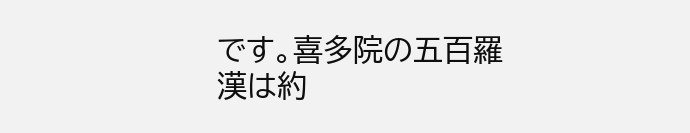です。喜多院の五百羅漢は約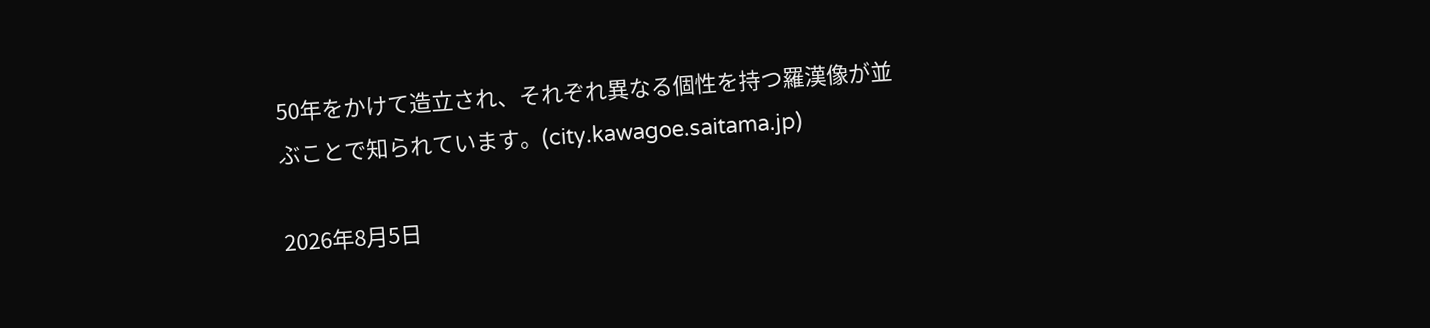50年をかけて造立され、それぞれ異なる個性を持つ羅漢像が並ぶことで知られています。(city.kawagoe.saitama.jp)

2026年8月5日